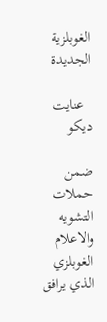الغوبلزية الجديدة

  عنايت ديكو

ضمن حملات التشويه والاعلام الغوبلزي الذي يرافق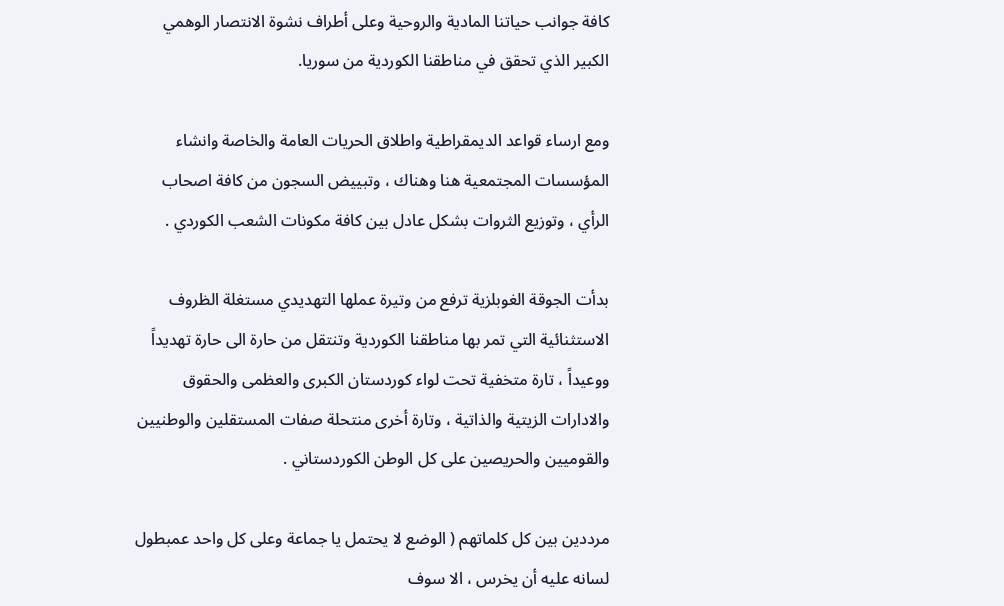كافة جوانب حياتنا المادية والروحية وعلى أطراف نشوة الانتصار الوهمي الكبير الذي تحقق في مناطقنا الكوردية من سوريا.

ومع ارساء قواعد الديمقراطية واطلاق الحريات العامة والخاصة وانشاء المؤسسات المجتمعية هنا وهناك ، وتبييض السجون من كافة اصحاب الرأي ، وتوزيع الثروات بشكل عادل بين كافة مكونات الشعب الكوردي .

بدأت الجوقة الغوبلزية ترفع من وتيرة عملها التهديدي مستغلة الظروف الاستثنائية التي تمر بها مناطقنا الكوردية وتنتقل من حارة الى حارة تهديداً ووعيداً ، تارة متخفية تحت لواء كوردستان الكبرى والعظمى والحقوق والادارات الزيتية والذاتية ، وتارة أخرى منتحلة صفات المستقلين والوطنيين والقوميين والحريصين على كل الوطن الكوردستاني .

مرددين بين كل كلماتهم ( الوضع لا يحتمل يا جماعة وعلى كل واحد عمبطول لسانه عليه أن يخرس ، الا سوف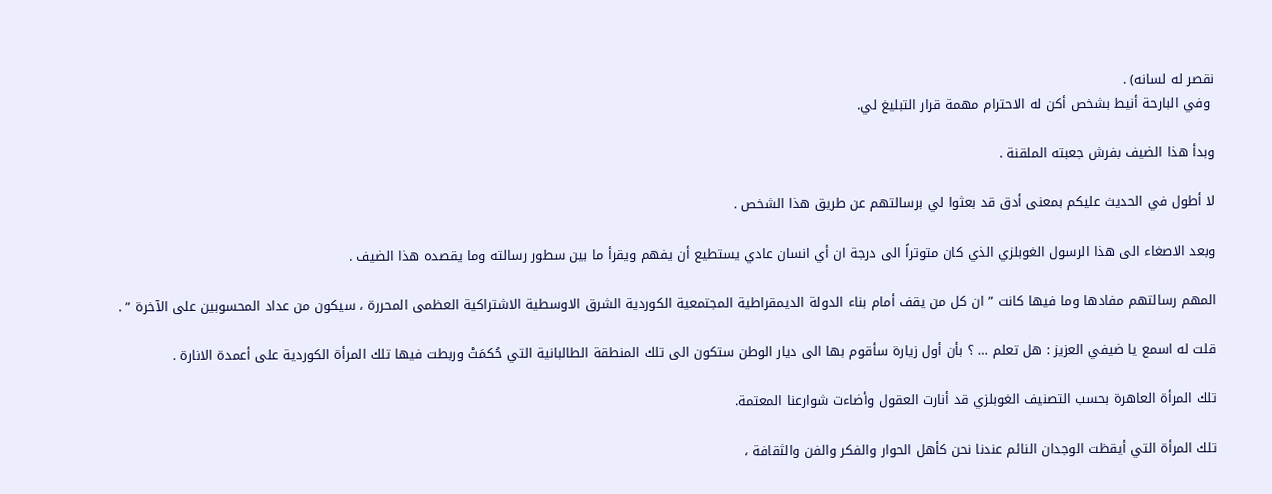نقصر له لسانه) .
 وفي البارحة أنيط بشخص أكن له الاحترام مهمة قرار التبليغ لي.

وبدأ هذا الضيف بفرش جعبته الملقنة .

لا أطول في الحديث عليكم بمعنى أدق قد بعثوا لي برسالتهم عن طريق هذا الشخص .

وبعد الاصغاء الى هذا الرسول الغوبلزي الذي كان متوتراً الى درجة ان أي انسان عادي يستطيع أن يفهم ويقرأ ما بين سطور رسالته وما يقصده هذا الضيف .

المهم رسالتهم مفادها وما فيها كانت ” ان كل من يقف أمام بناء الدولة الديمقراطية المجتمعية الكوردية الشرق الاوسطية الاشتراكية العظمى المحررة ، سيكون من عداد المحسوبين على الآخرة ” .

قلت له اسمع يا ضيفي العزيز : هل تعلم … ؟ بأن أول زيارة سأقوم بها الى ديار الوطن ستكون الى تلك المنطقة الطالبانية التي حُكمَتْ وربطت فيها تلك المرأة الكوردية على أعمدة الانارة .

تلك المرأة العاهرة بحسب التصنيف الغوبلزي قد أنارت العقول وأضاءت شوارعنا المعتمة.

تلك المرأة التي أيقظت الوجدان النائم عندنا نحن كأهل الحوار والفكر والفن والثقافة ،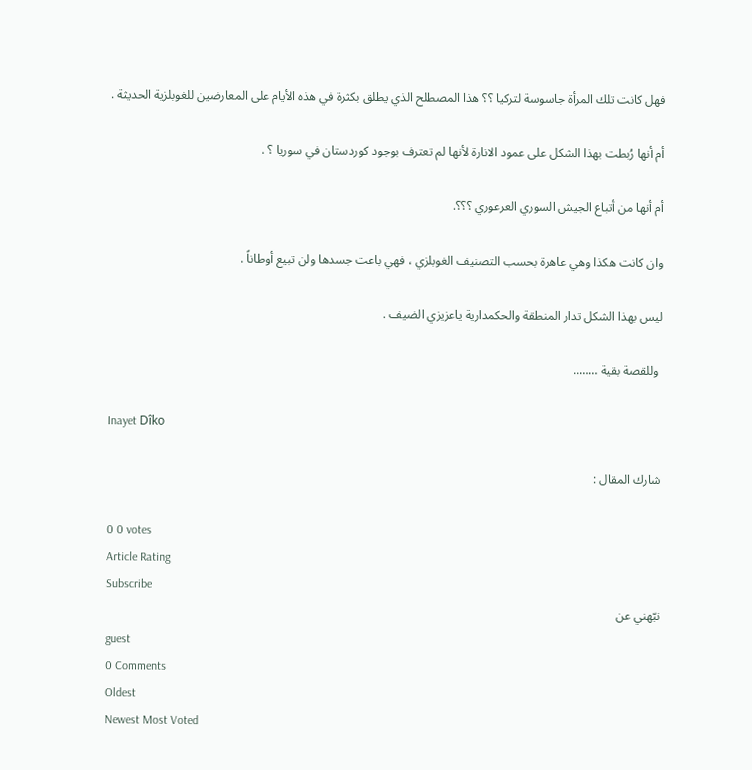فهل كانت تلك المرأة جاسوسة لتركيا ؟؟ هذا المصطلح الذي يطلق بكثرة في هذه الأيام على المعارضين للغوبلزية الحديثة .

أم أنها رُبطت بهذا الشكل على عمود الانارة لأنها لم تعترف بوجود كوردستان في سوريا ؟ .

أم أنها من أتباع الجيش السوري العرعوري ؟؟؟.

وان كانت هكذا وهي عاهرة بحسب التصنيف الغوبلزي ، فهي باعت جسدها ولن تبيع أوطاناً .

ليس بهذا الشكل تدار المنطقة والحكمدارية ياعزيزي الضيف .

 وللقصة بقية ……..

Inayet Dîko

شارك المقال :

0 0 votes
Article Rating
Subscribe
نبّهني عن
guest
0 Comments
Oldest
Newest Most Voted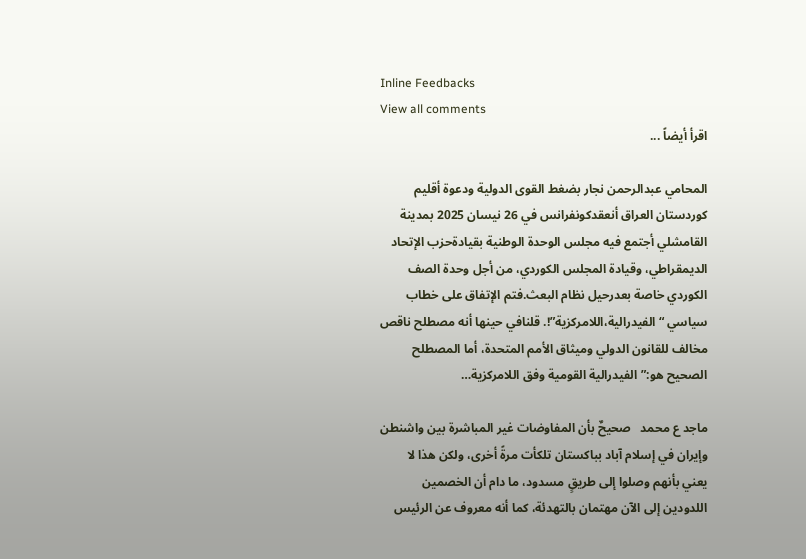Inline Feedbacks
View all comments
اقرأ أيضاً ...

المحامي عبدالرحمن نجار بضغط القوى الدولية ودعوة أقليم كوردستان العراق أنعقدكونفرانس في 26 نيسان 2025 بمدينة القامشلي أجتمع فيه مجلس الوحدة الوطنية بقيادةحزب الإتحاد الديمقراطي، وقيادة المجلس الكوردي، من أجل وحدة الصف الكوردي خاصة بعدرحيل نظام البعث.فتم الإتفاق على خطاب سياسي “الفيدرالية،اللامركزية”!. قلنافي حينها أنه مصطلح ناقص مخالف للقانون الدولي وميثاق الأمم المتحدة، أما المصطلح الصحيح هو:”الفيدرالية القومية وفق اللامركزية…

ماجد ع محمد   صحيحٌ بأن المفاوضات غير المباشرة بين واشنطن وإيران في إسلام آباد بباكستان تلكأت مرةً أخرى، ولكن هذا لا يعني بأنهم وصلوا إلى طريقٍ مسدود، ما دام أن الخصمين اللدودين إلى الآن مهتمان بالتهدئة، كما أنه معروف عن الرئيس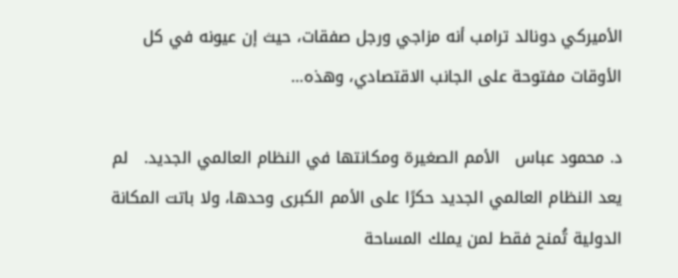الأميركي دونالد ترامب أنه مزاجي ورجل صفقات، حيث إن عيونه في كل الأوقات مفتوحة على الجانب الاقتصادي، وهذه…

د. محمود عباس   الأمم الصغيرة ومكانتها في النظام العالمي الجديد.   لم يعد النظام العالمي الجديد حكرًا على الأمم الكبرى وحدها، ولا باتت المكانة الدولية تُمنح فقط لمن يملك المساحة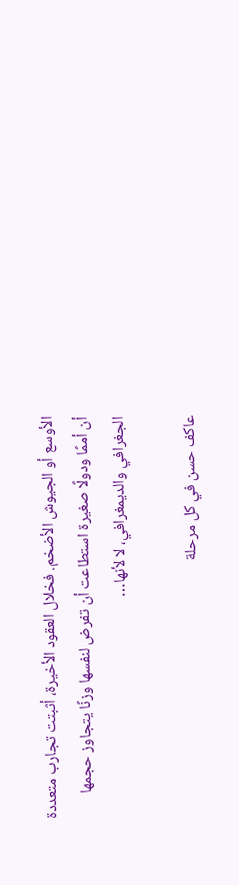الأوسع أو الجيوش الأضخم. فخلال العقود الأخيرة، أثبتت تجارب متعددة أن أممًا ودولًا صغيرة استطاعت أن تفرض لنفسها وزنًا يتجاوز حجمها الجغرافي والديمغرافي، لا لأنها…

عاكف حسن في كل مرحلة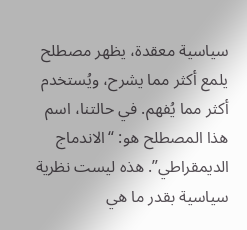سياسية معقدة، يظهر مصطلح يلمع أكثر مما يشرح، ويُستخدم أكثر مما يُفهم. في حالتنا، اسم هذا المصطلح هو: “الاندماج الديمقراطي”. هذه ليست نظرية سياسية بقدر ما هي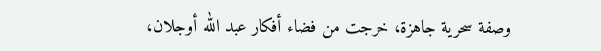وصفة سحرية جاهزة، خرجت من فضاء أفكار عبد الله أوجلان،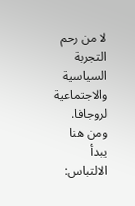لا من رحم التجربة السياسية والاجتماعية لروجافا. ومن هنا يبدأ الالتباس: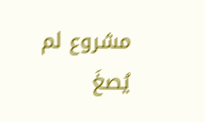مشروع لم يُصغَ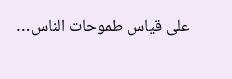على قياس طموحات الناس…